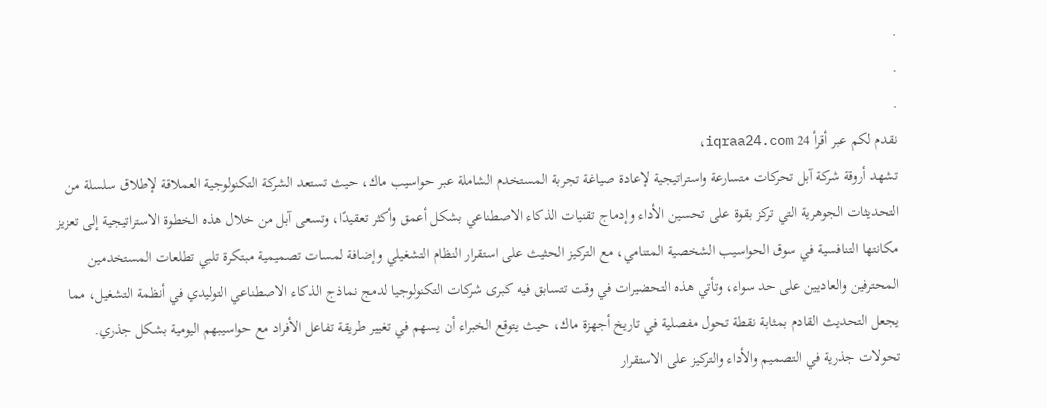.
.
.
نقدم لكم عبر أقرأ 24 iqraa24.com،
تشهد أروقة شركة آبل تحركات متسارعة واستراتيجية لإعادة صياغة تجربة المستخدم الشاملة عبر حواسيب ماك، حيث تستعد الشركة التكنولوجية العملاقة لإطلاق سلسلة من التحديثات الجوهرية التي تركز بقوة على تحسين الأداء وإدماج تقنيات الذكاء الاصطناعي بشكل أعمق وأكثر تعقيدًا، وتسعى آبل من خلال هذه الخطوة الاستراتيجية إلى تعزيز مكانتها التنافسية في سوق الحواسيب الشخصية المتنامي، مع التركيز الحثيث على استقرار النظام التشغيلي وإضافة لمسات تصميمية مبتكرة تلبي تطلعات المستخدمين المحترفين والعاديين على حد سواء، وتأتي هذه التحضيرات في وقت تتسابق فيه كبرى شركات التكنولوجيا لدمج نماذج الذكاء الاصطناعي التوليدي في أنظمة التشغيل، مما يجعل التحديث القادم بمثابة نقطة تحول مفصلية في تاريخ أجهزة ماك، حيث يتوقع الخبراء أن يسهم في تغيير طريقة تفاعل الأفراد مع حواسيبهم اليومية بشكل جذري.
تحولات جذرية في التصميم والأداء والتركيز على الاستقرار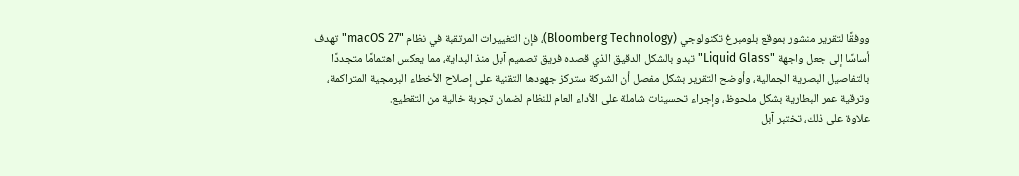ووفقًا لتقرير منشور بموقع بلومبرغ تكنولوجي (Bloomberg Technology)، فإن التغييرات المرتقبة في نظام "macOS 27" تهدف أساسًا إلى جعل واجهة "Liquid Glass" تبدو بالشكل الدقيق الذي قصده فريق تصميم آبل منذ البداية، مما يعكس اهتمامًا متجددًا بالتفاصيل البصرية الجمالية، وأوضح التقرير بشكل مفصل أن الشركة ستركز جهودها التقنية على إصلاح الأخطاء البرمجية المتراكمة، وترقية عمر البطارية بشكل ملحوظ، وإجراء تحسينات شاملة على الأداء العام للنظام لضمان تجربة خالية من التقطيع.
علاوة على ذلك، تختبر آبل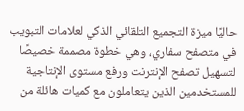حاليًا ميزة التجميع التلقائي الذكي لعلامات التبويب في متصفح سفاري، وهي خطوة مصممة خصيصًا لتسهيل تصفح الإنترنت ورفع مستوى الإنتاجية للمستخدمين الذين يتعاملون مع كميات هائلة من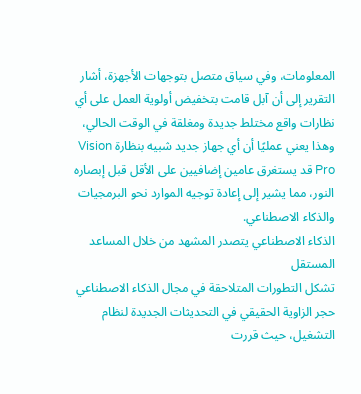المعلومات، وفي سياق متصل بتوجهات الأجهزة، أشار التقرير إلى أن آبل قامت بتخفيض أولوية العمل على أي نظارات واقع مختلط جديدة ومغلقة في الوقت الحالي، وهذا يعني عمليًا أن أي جهاز جديد شبيه بنظارة Vision Pro قد يستغرق عامين إضافيين على الأقل قبل إبصاره النور، مما يشير إلى إعادة توجيه الموارد نحو البرمجيات والذكاء الاصطناعي.
الذكاء الاصطناعي يتصدر المشهد من خلال المساعد المستقل
تشكل التطورات المتلاحقة في مجال الذكاء الاصطناعي حجر الزاوية الحقيقي في التحديثات الجديدة لنظام التشغيل، حيث قررت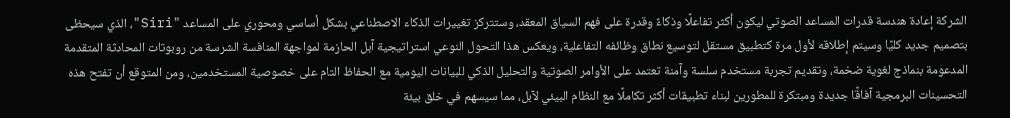الشركة إعادة هندسة قدرات المساعد الصوتي ليكون أكثر تفاعلًا وذكاءً وقدرة على فهم السياق المعقد، وستتركز تغييرات الذكاء الاصطناعي بشكل أساسي ومحوري على المساعد "Siri"، الذي سيحظى بتصميم جديد كليًا وسيتم إطلاقه لأول مرة كتطبيق مستقل لتوسيع نطاق وظائفه التفاعلية، ويعكس هذا التحول النوعي استراتيجية آبل الحازمة لمواجهة المنافسة الشرسة من روبوتات المحادثة المتقدمة المدعومة بنماذج لغوية ضخمة، وتقديم تجربة مستخدم سلسة وآمنة تعتمد على الأوامر الصوتية والتحليل الذكي للبيانات اليومية مع الحفاظ التام على خصوصية المستخدمين، ومن المتوقع أن تفتح هذه التحسينات البرمجية آفاقًا جديدة ومبتكرة للمطورين لبناء تطبيقات أكثر تكاملًا مع النظام البيئي لآبل، مما سيسهم في خلق بيئة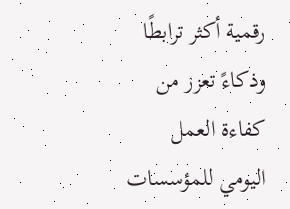رقمية أكثر ترابطًا وذكاءً تعزز من كفاءة العمل اليومي للمؤسسات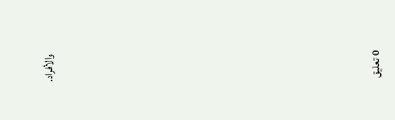والأفراد.

















0 تعليق